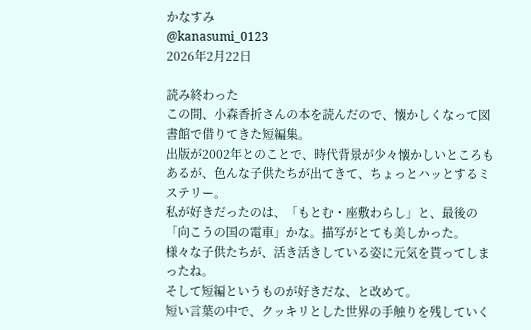かなすみ
@kanasumi_0123
2026年2月22日

読み終わった
この間、小森香折さんの本を読んだので、懐かしくなって図書館で借りてきた短編集。
出版が2002年とのことで、時代背景が少々懐かしいところもあるが、色んな子供たちが出てきて、ちょっとハッとするミステリー。
私が好きだったのは、「もとむ・座敷わらし」と、最後の「向こうの国の電車」かな。描写がとても美しかった。
様々な子供たちが、活き活きしている姿に元気を貰ってしまったね。
そして短編というものが好きだな、と改めて。
短い言葉の中で、クッキリとした世界の手触りを残していく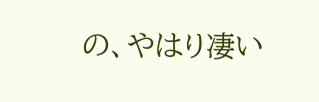の、やはり凄い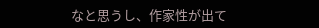なと思うし、作家性が出て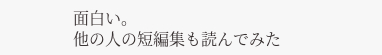面白い。
他の人の短編集も読んでみた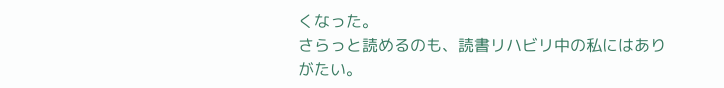くなった。
さらっと読めるのも、読書リハビリ中の私にはありがたい。